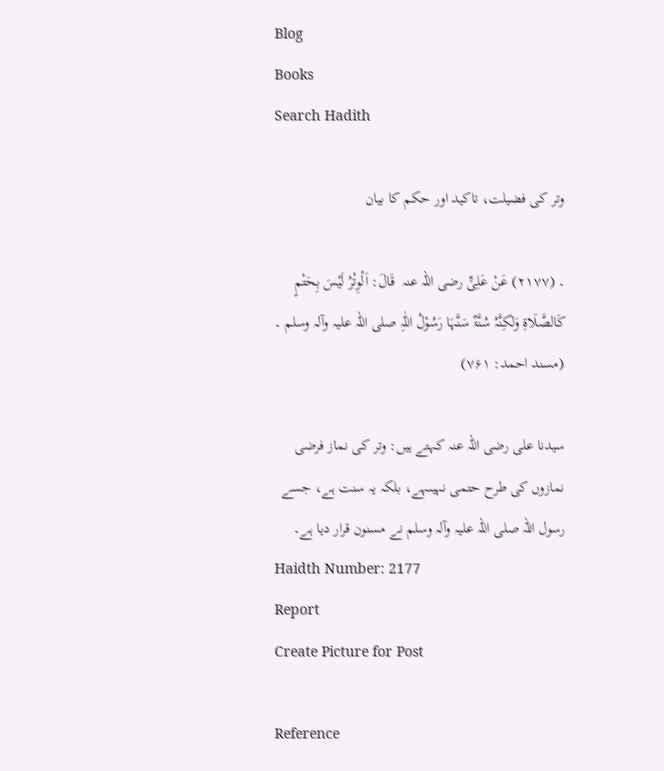Blog
Books
Search Hadith

وتر کی فضیلت، تاکید اور حکم کا بیان

۔ (۲۱۷۷) عَنْ عَلِیٍّ ‌رضی ‌اللہ ‌عنہ ‌ قَالَ: اَلْوِتْرُ لَیْسَ بِحَتْمٍ کَالصَّلَاۃِ وَلٰکِنَّہُ سُنَّۃٌ سَنَّہَا رَسُوْلُ اللّٰہِ ‌صلی ‌اللہ ‌علیہ ‌وآلہ ‌وسلم ۔ (مسند احمد: ۷۶۱)

سیدنا علی ‌رضی ‌اللہ ‌عنہ کہتے ہیں: وتر کی نماز فرضی نمازوں کی طرح حتمی نہیںہے، بلکہ یہ سنت ہے، جسے رسول اللہ ‌صلی ‌اللہ ‌علیہ ‌وآلہ ‌وسلم نے مسنون قرار دیا ہے۔
Haidth Number: 2177
Report
Create Picture for Post

Reference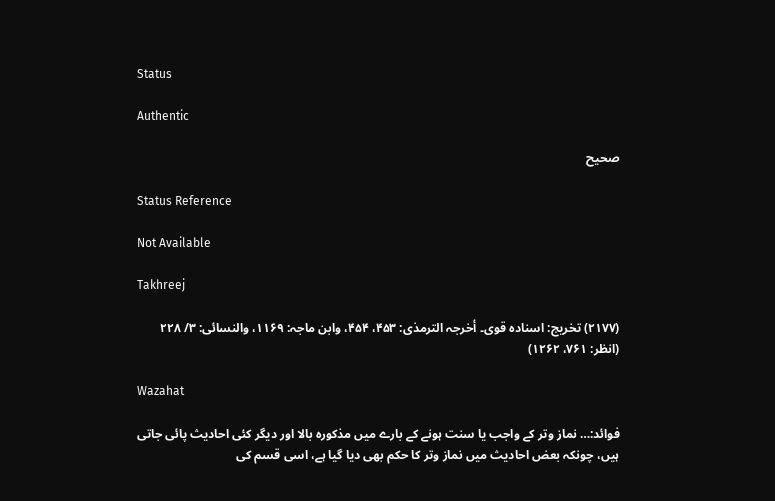Status

Authentic

صحیح

Status Reference

Not Available

Takhreej

(۲۱۷۷) تخریج: اسنادہ قوی۔ أخرجہ الترمذی: ۴۵۳، ۴۵۴، وابن ماجہ: ۱۱۶۹، والنسائی: ۳/ ۲۲۸ (انظر: ۷۶۱، ۱۲۶۲)

Wazahat

فوائد:… نماز وتر کے واجب یا سنت ہونے کے بارے میں مذکورہ بالا اور دیگر کئی احادیث پائی جاتی ہیں، چونکہ بعض احادیث میں نماز وتر کا حکم بھی دیا گیا ہے، اسی قسم کی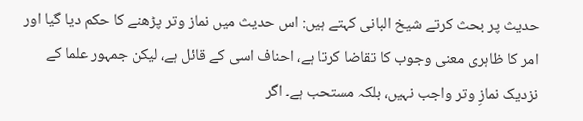حدیث پر بحث کرتے شیخ البانی کہتے ہیں: اس حدیث میں نماز وتر پڑھنے کا حکم دیا گیا اور امر کا ظاہری معنی وجوب کا تقاضا کرتا ہے، احناف اسی کے قائل ہے، لیکن جمہور علما کے نزدیک نمازِ وتر واجب نہیں، بلکہ مستحب ہے۔ اگر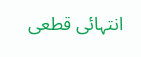انتہائی قطعی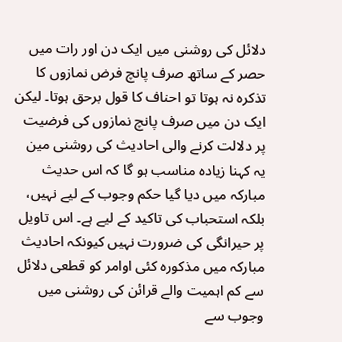دلائل کی روشنی میں ایک دن اور رات میں حصر کے ساتھ صرف پانچ فرض نمازوں کا تذکرہ نہ ہوتا تو احناف کا قول برحق ہوتا۔ لیکن ایک دن میں صرف پانچ نمازوں کی فرضیت پر دلالت کرنے والی احادیث کی روشنی مین یہ کہنا زیادہ مناسب ہو گا کہ اس حدیث مبارکہ میں دیا گیا حکم وجوب کے لیے نہیں، بلکہ استحباب کی تاکید کے لیے ہے۔ اس تاویل پر حیرانگی کی ضرورت نہیں کیونکہ احادیث مبارکہ میں مذکورہ کئی اوامر کو قطعی دلائل سے کم اہمیت والے قرائن کی روشنی میں وجوب سے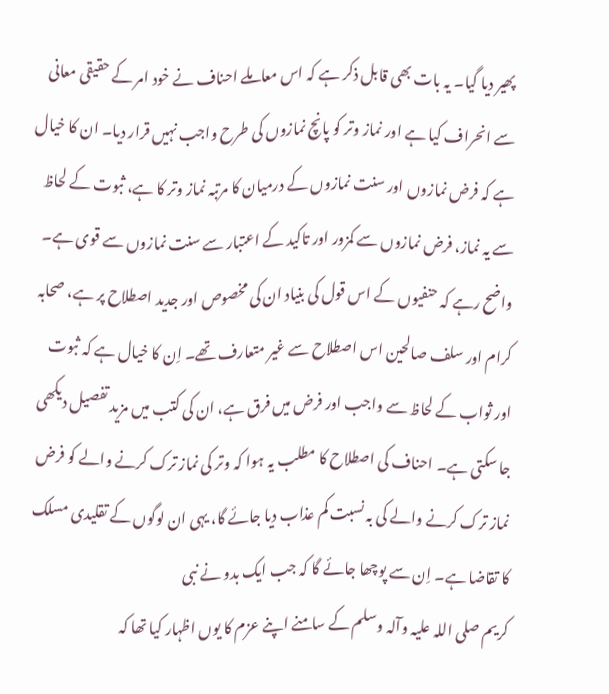پھیر دیا گیا۔ یہ بات بھی قابل ذکر ہے کہ اس معاملے احناف نے خود امر کے حقیقی معانی سے انحراف کیا ہے اور نماز وتر کو پانچ نمازوں کی طرح واجب نہیں قرار دیا۔ ان کا خیال ہے کہ فرض نمازوں اور سنت نمازوں کے درمیان کا مرتبہ نماز وتر کا ہے، ثبوت کے لحاظ سے یہ نماز، فرض نمازوں سے کمزور اور تاکید کے اعتبار سے سنت نمازوں سے قوی ہے۔ واضح رہے کہ حنفیوں کے اس قول کی بنیاد ان کی مخصوص اور جدید اصطلاح پر ہے، صحابہ کرام اور سلف صالحین اس اصطلاح سے غیر متعارف تھے۔ اِن کا خیال ہے کہ ثبوت اور ثواب کے لحاظ سے واجب اور فرض میں فرق ہے، ان کی کتب میں مزید تفصیل دیکھی جا سکتی ہے۔ احناف کی اصطلاح کا مطلب یہ ہوا کہ وتر کی نماز ترک کرنے والے کو فرض نماز ترک کرنے والے کی بہ نسبت کم عذاب دیا جائے گا، یہی ان لوگوں کے تقلیدی مسلک کا تقاضا ہے۔ اِن سے پوچھا جائے گا کہ جب ایک بدو نے نبی کریم ‌صلی ‌اللہ ‌علیہ ‌وآلہ ‌وسلم کے سامنے اپنے عزم کا یوں اظہار کیا تھا کہ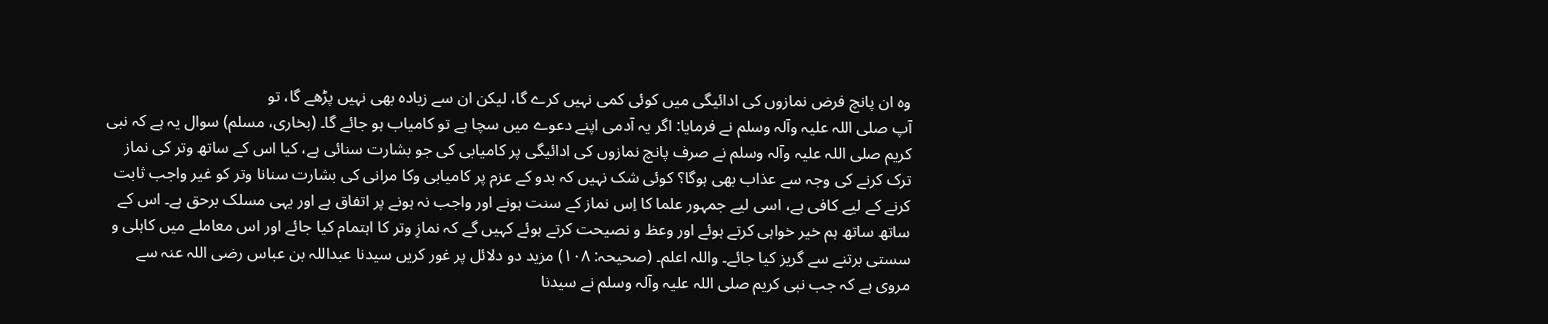وہ ان پانچ فرض نمازوں کی ادائیگی میں کوئی کمی نہیں کرے گا، لیکن ان سے زیادہ بھی نہیں پڑھے گا، تو آپ ‌صلی ‌اللہ ‌علیہ ‌وآلہ ‌وسلم نے فرمایا: اگر یہ آدمی اپنے دعوے میں سچا ہے تو کامیاب ہو جائے گا۔ (بخاری، مسلم) سوال یہ ہے کہ نبی کریم ‌صلی ‌اللہ ‌علیہ ‌وآلہ ‌وسلم نے صرف پانچ نمازوں کی ادائیگی پر کامیابی کی جو بشارت سنائی ہے، کیا اس کے ساتھ وتر کی نماز ترک کرنے کی وجہ سے عذاب بھی ہوگا؟ کوئی شک نہیں کہ بدو کے عزم پر کامیابی وکا مرانی کی بشارت سنانا وتر کو غیر واجب ثابت کرنے کے لیے کافی ہے، اسی لیے جمہور علما کا اِس نماز کے سنت ہونے اور واجب نہ ہونے پر اتفاق ہے اور یہی مسلک برحق ہے۔ اس کے ساتھ ساتھ ہم خیر خواہی کرتے ہوئے اور وعظ و نصیحت کرتے ہوئے کہیں گے کہ نمازِ وتر کا اہتمام کیا جائے اور اس معاملے میں کاہلی و سستی برتنے سے گریز کیا جائے۔ واللہ اعلم۔ (صحیحہ: ۱۰۸) مزید دو دلائل پر غور کریں سیدنا عبداللہ بن عباس ‌رضی ‌اللہ ‌عنہ سے مروی ہے کہ جب نبی کریم ‌صلی ‌اللہ ‌علیہ ‌وآلہ ‌وسلم نے سیدنا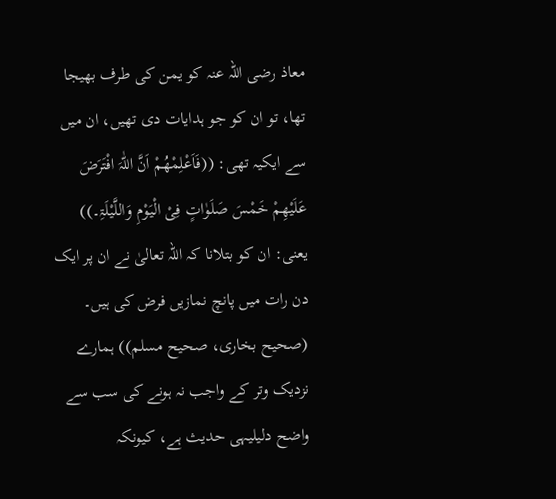معاذ ‌رضی ‌اللہ ‌عنہ کو یمن کی طرف بھیجا تھا، تو ان کو جو ہدایات دی تھیں، ان میں سے ایکیہ تھی: ((فَاَعْلِمْھُمْ اَنَّ اللّٰہَ افْتَرَضَ عَلَیْھِمْ خَمْسَ صَلَوٰاتٍ فِیْ الْیَوْمِ وَاللَّیْلَۃِ۔)) یعنی: ان کو بتلانا کہ اللہ تعالیٰ نے ان پر ایک دن رات میں پانچ نمازیں فرض کی ہیں۔ (صحیح بخاری، صحیح مسلم)) ہمارے نزدیک وتر کے واجب نہ ہونے کی سب سے واضح دلیلیہی حدیث ہے، کیونکہ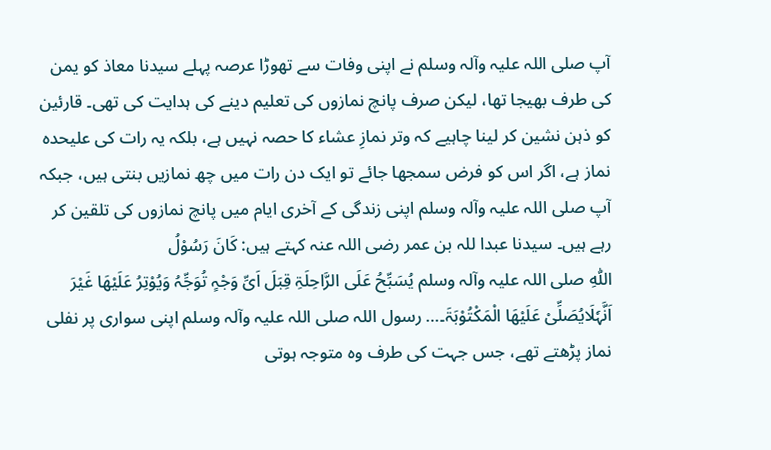آپ ‌صلی ‌اللہ ‌علیہ ‌وآلہ ‌وسلم نے اپنی وفات سے تھوڑا عرصہ پہلے سیدنا معاذ کو یمن کی طرف بھیجا تھا، لیکن صرف پانچ نمازوں کی تعلیم دینے کی ہدایت کی تھی۔ قارئین کو ذہن نشین کر لینا چاہیے کہ وتر نمازِ عشاء کا حصہ نہیں ہے، بلکہ یہ رات کی علیحدہ نماز ہے، اگر اس کو فرض سمجھا جائے تو ایک دن رات میں چھ نمازیں بنتی ہیں، جبکہ آپ ‌صلی ‌اللہ ‌علیہ ‌وآلہ ‌وسلم اپنی زندگی کے آخری ایام میں پانچ نمازوں کی تلقین کر رہے ہیں۔ سیدنا عبدا للہ بن عمر ‌رضی ‌اللہ ‌عنہ کہتے ہیں: کَانَ رَسُوْلُ اللّٰہِ ‌صلی ‌اللہ ‌علیہ ‌وآلہ ‌وسلم یُسَبِّحُ عَلَی الرَّاحِلَۃِ قِبَلَ اَیِّ وَجْہٍ تُوَجِّہُ وَیُوْتِرُ عَلَیْھَا غَیْرَ اَنَّہٗلَایُصَلِّیْ عَلَیْھَا الْمَکْتُوْبَۃَ۔… رسول اللہ ‌صلی ‌اللہ ‌علیہ ‌وآلہ ‌وسلم اپنی سواری پر نفلی نماز پڑھتے تھے، جس جہت کی طرف وہ متوجہ ہوتی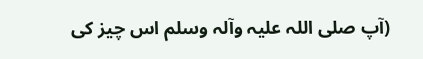(آپ ‌صلی ‌اللہ ‌علیہ ‌وآلہ ‌وسلم اس چیز کی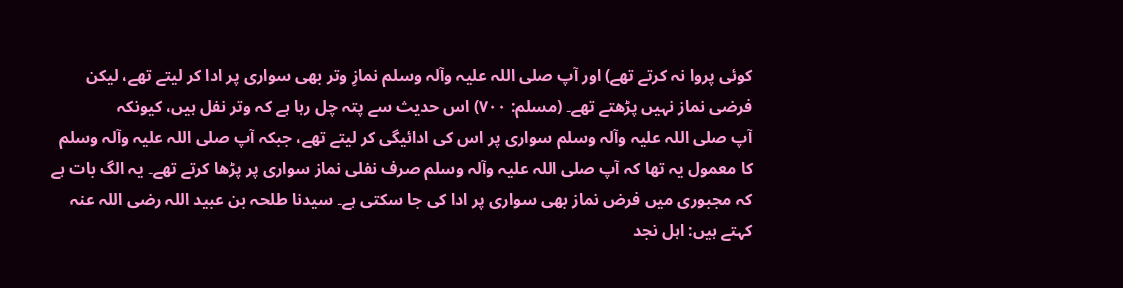کوئی پروا نہ کرتے تھے) اور آپ ‌صلی ‌اللہ ‌علیہ ‌وآلہ ‌وسلم نمازِ وتر بھی سواری پر ادا کر لیتے تھے، لیکن فرضی نماز نہیں پڑھتے تھے۔ (مسلم: ۷۰۰) اس حدیث سے پتہ چل رہا ہے کہ وتر نفل ہیں، کیونکہ آپ ‌صلی ‌اللہ ‌علیہ ‌وآلہ ‌وسلم سواری پر اس کی ادائیگی کر لیتے تھے، جبکہ آپ ‌صلی ‌اللہ ‌علیہ ‌وآلہ ‌وسلم کا معمول یہ تھا کہ آپ ‌صلی ‌اللہ ‌علیہ ‌وآلہ ‌وسلم صرف نفلی نماز سواری پر پڑھا کرتے تھے۔ یہ الگ بات ہے کہ مجبوری میں فرض نماز بھی سواری پر ادا کی جا سکتی ہے۔ سیدنا طلحہ بن عبید اللہ ‌رضی ‌اللہ ‌عنہ کہتے ہیں: اہل نجد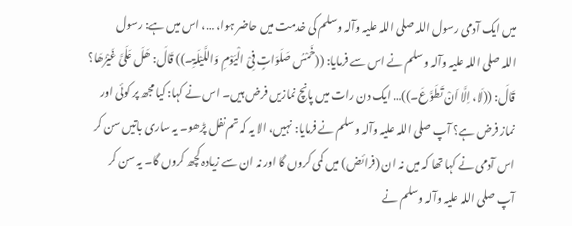میں ایک آدمی رسول اللہ ‌صلی ‌اللہ ‌علیہ ‌وآلہ ‌وسلم کی خدمت میں حاضر ہوا، …، اس میں ہے: رسول اللہ ‌صلی ‌اللہ ‌علیہ ‌وآلہ ‌وسلم نے اس سے فرمایا: ((خَمْسُ صَلَوَاتٍ فِیْ الْیَوْمِ وَاللَّیْلَۃِ۔)) قَالَ: ھَلَ عَلَیَّ غَیْرُھَا؟ قَالَ: ((لَا، اِلَّا اَنْ تَطَوَّعَ۔))… ایک دن رات میں پانچ نمازیں فرض ہیں۔ اس نے کہا: کیا مجھ پر کوئی اور نماز فرض ہے؟ آپ ‌صلی ‌اللہ ‌علیہ ‌وآلہ ‌وسلم نے فرمایا: نہیں، الا یہ کہ تم نفل پڑھو۔ یہ ساری باتیں سن کر اس آدمی نے کہا تھا کہ میں نہ ان (فرائض) میں کمی کروں گا اور نہ ان سے زیادہ کچھ کروں گا۔ یہ سن کر آپ ‌صلی ‌اللہ ‌علیہ ‌وآلہ ‌وسلم نے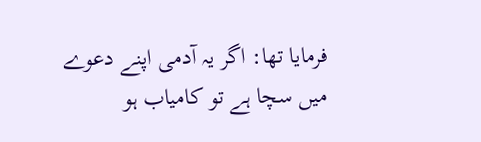فرمایا تھا: اگر یہ آدمی اپنے دعوے میں سچا ہے تو کامیاب ہو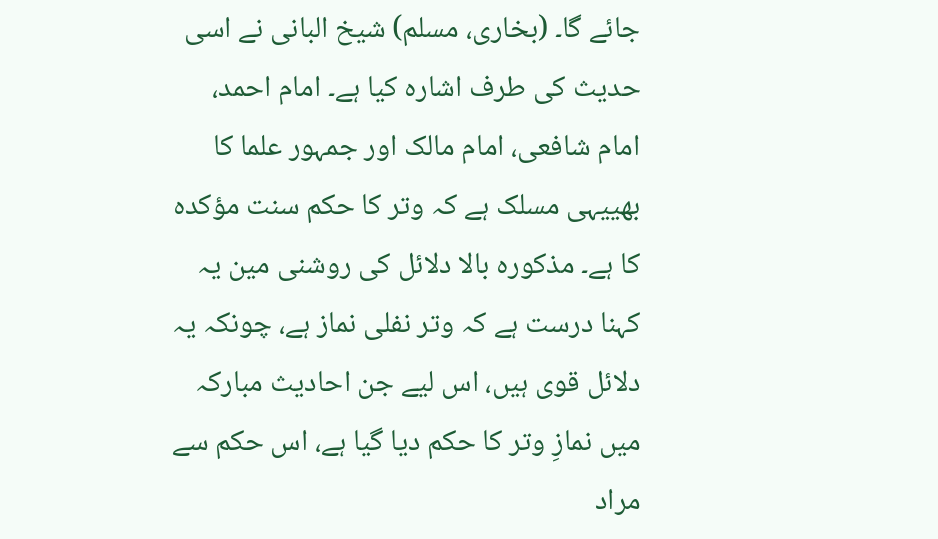جائے گا۔ (بخاری، مسلم) شیخ البانی نے اسی حدیث کی طرف اشارہ کیا ہے۔ امام احمد، امام شافعی، امام مالک اور جمہور علما کا بھییہی مسلک ہے کہ وتر کا حکم سنت مؤکدہ کا ہے۔ مذکورہ بالا دلائل کی روشنی مین یہ کہنا درست ہے کہ وتر نفلی نماز ہے، چونکہ یہ دلائل قوی ہیں، اس لیے جن احادیث مبارکہ میں نمازِ وتر کا حکم دیا گیا ہے، اس حکم سے مراد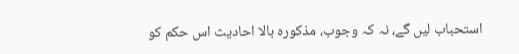استحباب لیں گے، نہ کہ وجوب، مذکورہ بالا احادیث اس حکم کو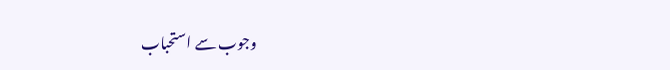وجوب سے استحباب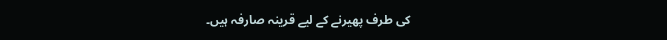کی طرف پھیرنے کے لیے قرینہ صارفہ ہیں۔